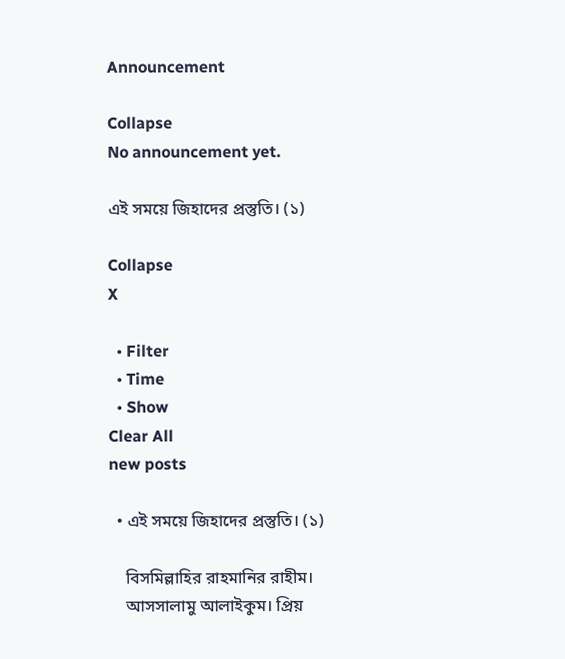Announcement

Collapse
No announcement yet.

এই সময়ে জিহাদের প্রস্তুতি। (১)

Collapse
X

  • Filter
  • Time
  • Show
Clear All
new posts

  • এই সময়ে জিহাদের প্রস্তুতি। (১)

    বিসমিল্লাহির রাহমানির রাহীম।
    আসসালামু আলাইকুম। প্রিয়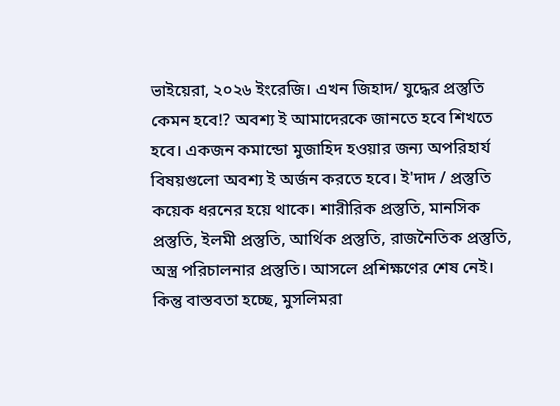ভাইয়েরা, ২০২৬ ইংরেজি। এখন জিহাদ/ যুদ্ধের প্রস্তুতি কেমন হবে!? অবশ্য ই আমাদেরকে জানতে হবে শিখতে হবে। একজন কমান্ডো মুজাহিদ হওয়ার জন্য অপরিহার্য বিষয়গুলো অবশ্য ই অর্জন করতে হবে। ই'দাদ / প্রস্তুতি কয়েক ধরনের হয়ে থাকে। শারীরিক প্রস্তুতি, মানসিক প্রস্তুতি, ইলমী প্রস্তুতি, আর্থিক প্রস্তুতি, রাজনৈতিক প্রস্তুতি, অস্ত্র পরিচালনার প্রস্তুতি। আসলে প্রশিক্ষণের শেষ নেই। কিন্তু বাস্তবতা হচ্ছে, মুসলিমরা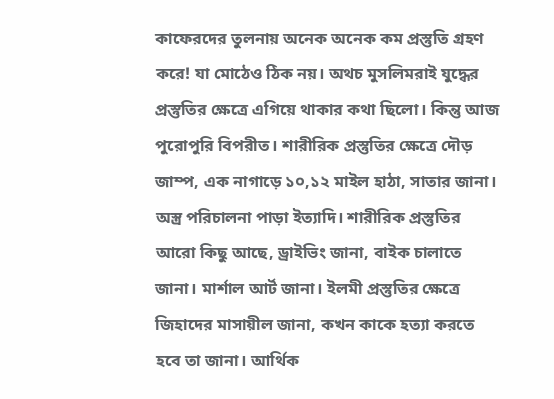কাফেরদের তুলনায় অনেক অনেক কম প্রস্তুতি গ্রহণ করে! যা মোঠেও ঠিক নয়। অথচ মুসলিমরাই যুদ্ধের প্রস্তুতির ক্ষেত্রে এগিয়ে থাকার কথা ছিলো। কিন্তু আজ পুরোপুরি বিপরীত। শারীরিক প্রস্তুতির ক্ষেত্রে দৌড় জাম্প, এক নাগাড়ে ১০,১২ মাইল হাঠা, সাতার জানা। অস্ত্র পরিচালনা পাড়া ইত্যাদি। শারীরিক প্রস্তুতির আরো কিছু আছে, ড্রাইভিং জানা, বাইক চালাতে জানা। মার্শাল আর্ট জানা। ইলমী প্রস্তুতির ক্ষেত্রে জিহাদের মাসায়ীল জানা, কখন কাকে হত্যা করতে হবে তা জানা। আর্থিক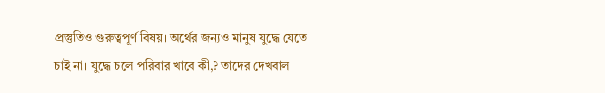প্রস্তুতিও গুরুত্বপূর্ণ বিষয়। অর্থের জন্যও মানুষ যুদ্ধে যেতে চাই না। যুদ্ধে চলে পরিবার খাবে কী,? তাদের দেখবাল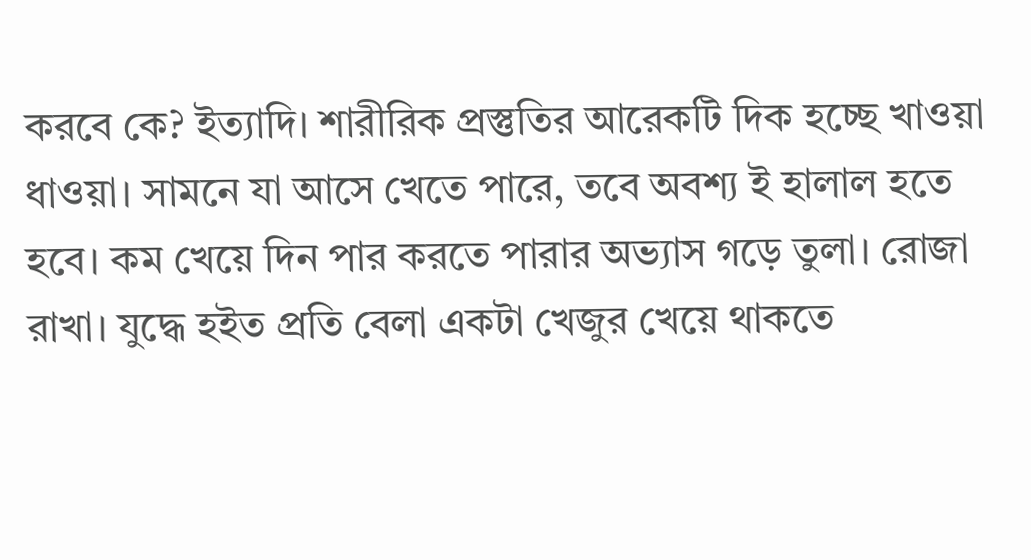করবে কে? ইত্যাদি। শারীরিক প্রস্তুতির আরেকটি দিক হচ্ছে খাওয়া ধাওয়া। সামনে যা আসে খেতে পারে, তবে অবশ্য ই হালাল হতে হবে। কম খেয়ে দিন পার করতে পারার অভ্যাস গড়ে তুলা। রোজা রাখা। যুদ্ধে হইত প্রতি বেলা একটা খেজুর খেয়ে থাকতে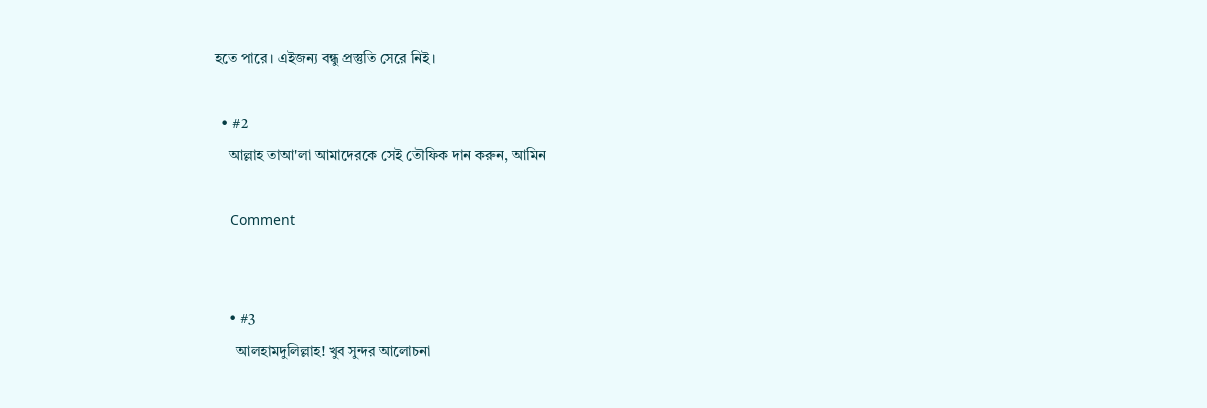হতে পারে। এইজন্য বন্ধু প্রস্তুতি সেরে নিই।

  • #2
    আল্লাহ তাআ'লা আমাদেরকে সেই তৌফিক দান করুন, আমিন

    Comment


    • #3
      আলহামদুলিল্লাহ! খুব সুন্দর আলোচনা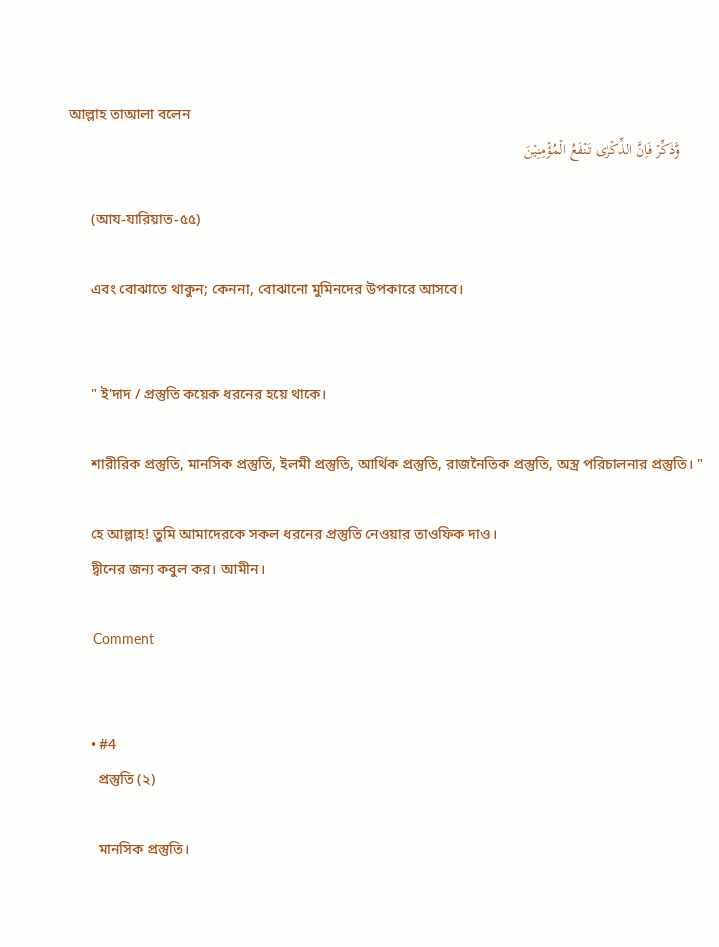আল্লাহ তাআলা বলেন
      وَّذَکِّرۡ فَاِنَّ الذِّکۡرٰی تَنۡفَعُ الۡمُؤۡمِنِیۡنَ

      (আয-যারিয়াত-৫৫)

      এবং বোঝাতে থাকুন; কেননা, বোঝানো মুমিনদের উপকারে আসবে।


      " ই'দাদ / প্রস্তুতি কয়েক ধরনের হয়ে থাকে।

      শারীরিক প্রস্তুতি, মানসিক প্রস্তুতি, ইলমী প্রস্তুতি, আর্থিক প্রস্তুতি, রাজনৈতিক প্রস্তুতি, অস্ত্র পরিচালনার প্রস্তুতি। "

      হে আল্লাহ! তুমি আমাদেরকে সকল ধরনের প্রস্তুতি নেওয়ার তাওফিক দাও।
      দ্বীনের জন্য কবুল কর। আমীন।

      Comment


      • #4
        প্রস্তুতি (২)

        মানসিক প্রস্তুতি।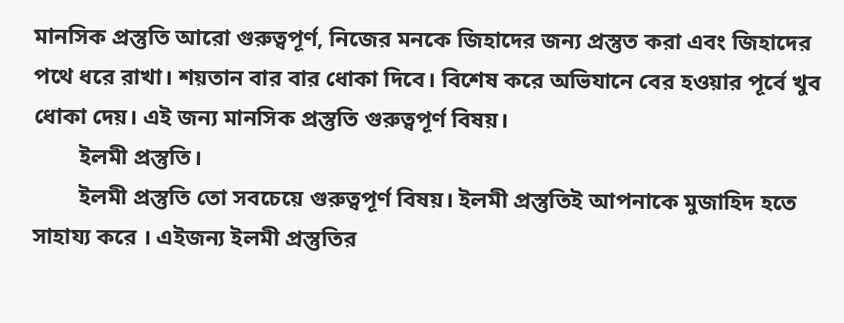মানসিক প্রস্তুতি আরো গুরুত্বপূর্ণ, নিজের মনকে জিহাদের জন্য প্রস্তুত করা এবং জিহাদের পথে ধরে রাখা। শয়তান বার বার ধোকা দিবে। বিশেষ করে অভিযানে বের হওয়ার পূর্বে খুব ধোকা দেয়। এই জন্য মানসিক প্রস্তুতি গুরুত্বপূর্ণ বিষয়।
        ইলমী প্রস্তুতি।
        ইলমী প্রস্তুতি তো সবচেয়ে গুরুত্বপূর্ণ বিষয়। ইলমী প্রস্তুতিই আপনাকে মুজাহিদ হতে সাহায্য করে । এইজন্য ইলমী প্রস্তুতির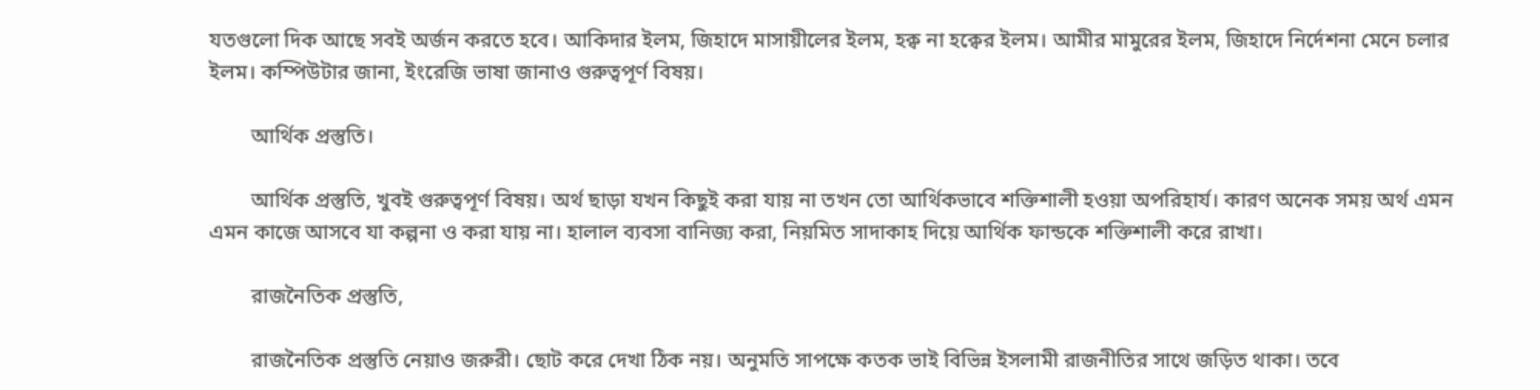যতগুলো দিক আছে সবই অর্জন করতে হবে। আকিদার ইলম, জিহাদে মাসায়ীলের ইলম, হক্ব না হক্বের ইলম। আমীর মামুরের ইলম, জিহাদে নির্দেশনা মেনে চলার ইলম। কম্পিউটার জানা, ইংরেজি ভাষা জানাও গুরুত্বপূর্ণ বিষয়।

        আর্থিক প্রস্তুতি।

        আর্থিক প্রস্তুতি, খুবই গুরুত্বপূর্ণ বিষয়। অর্থ ছাড়া যখন কিছুই করা যায় না তখন তো আর্থিকভাবে শক্তিশালী হওয়া অপরিহার্য। কারণ অনেক সময় অর্থ এমন এমন কাজে আসবে যা কল্পনা ও করা যায় না। হালাল ব্যবসা বানিজ্য করা, নিয়মিত সাদাকাহ দিয়ে আর্থিক ফান্ডকে শক্তিশালী করে রাখা।

        রাজনৈতিক প্রস্তুতি,

        রাজনৈতিক প্রস্তুতি নেয়াও জরুরী। ছোট করে দেখা ঠিক নয়। অনুমতি সাপক্ষে কতক ভাই বিভিন্ন ইসলামী রাজনীতির সাথে জড়িত থাকা। তবে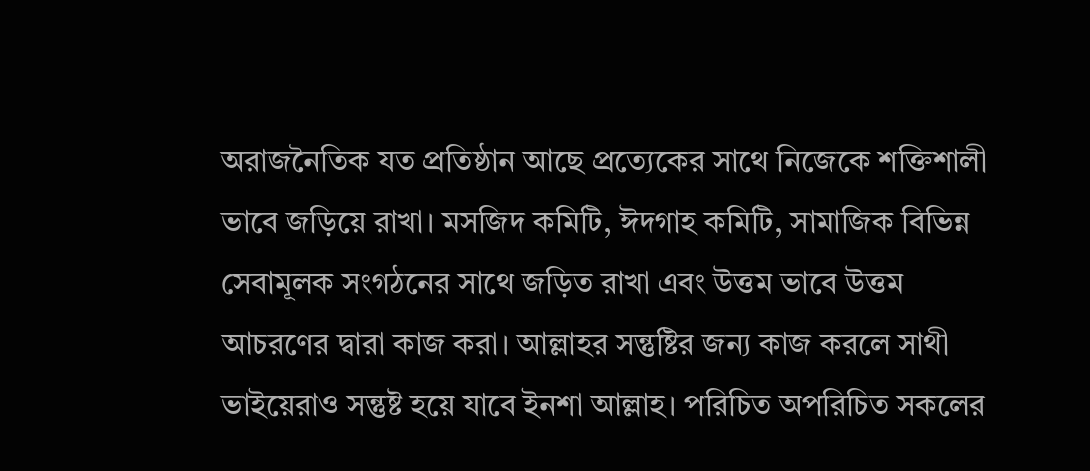অরাজনৈতিক যত প্রতিষ্ঠান আছে প্রত্যেকের সাথে নিজেকে শক্তিশালী ভাবে জড়িয়ে রাখা। মসজিদ কমিটি, ঈদগাহ কমিটি, সামাজিক বিভিন্ন সেবামূলক সংগঠনের সাথে জড়িত রাখা এবং উত্তম ভাবে উত্তম আচরণের দ্বারা কাজ করা। আল্লাহর সন্তুষ্টির জন্য কাজ করলে সাথী ভাইয়েরাও সন্তুষ্ট হয়ে যাবে ইনশা আল্লাহ। পরিচিত অপরিচিত সকলের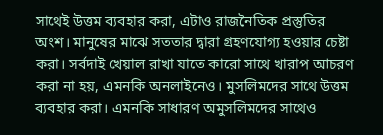সাথেই উত্তম ব্যবহার করা, এটাও রাজনৈতিক প্রস্তুতির অংশ। মানুষের মাঝে সততার দ্বারা গ্রহণযোগ্য হওয়ার চেষ্টা করা। সর্বদাই খেয়াল রাখা যাতে কারো সাথে খারাপ আচরণ করা না হয়, এমনকি অনলাইনেও। মুসলিমদের সাথে উত্তম ব্যবহার করা। এমনকি সাধারণ অমুসলিমদের সাথেও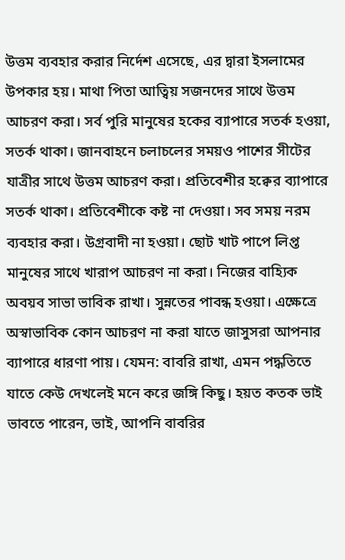উত্তম ব্যবহার করার নির্দেশ এসেছে, এর দ্বারা ইসলামের উপকার হয়। মাথা পিতা আত্বিয় সজনদের সাথে উত্তম আচরণ করা। সর্ব পুরি মানুষের হকের ব্যাপারে সতর্ক হওয়া, সতর্ক থাকা। জানবাহনে চলাচলের সময়ও পাশের সীটের যাত্রীর সাথে উত্তম আচরণ করা। প্রতিবেশীর হক্বের ব্যাপারে সতর্ক থাকা। প্রতিবেশীকে কষ্ট না দেওয়া। সব সময় নরম ব্যবহার করা। উগ্রবাদী না হওয়া। ছোট খাট পাপে লিপ্ত মানুষের সাথে খারাপ আচরণ না করা। নিজের বাহ্যিক অবয়ব সাভা ভাবিক রাখা। সুন্নতের পাবন্ধ হওয়া। এক্ষেত্রে অস্বাভাবিক কোন আচরণ না করা যাতে জাসুসরা আপনার ব্যাপারে ধারণা পায়। যেমন: বাবরি রাখা, এমন পদ্ধতিতে যাতে কেউ দেখলেই মনে করে জঙ্গি কিছু। হয়ত কতক ভাই ভাবতে পারেন, ভাই, আপনি বাবরির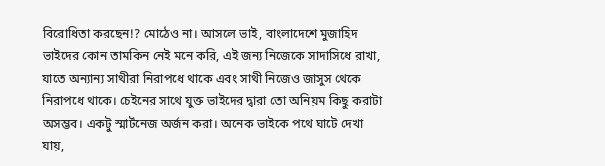বিরোধিতা করছেন!? মোঠেও না। আসলে ভাই, বাংলাদেশে মুজাহিদ ভাইদের কোন তামকিন নেই মনে করি, এই জন্য নিজেকে সাদাসিধে রাখা, যাতে অন্যান্য সাথীরা নিরাপধে থাকে এবং সাথী নিজেও জাসুস থেকে নিরাপধে থাকে। চেইনের সাথে যুক্ত ভাইদের দ্বারা তো অনিয়ম কিছু করাটা অসম্ভব। একটু স্মার্টনেজ অর্জন করা। অনেক ভাইকে পথে ঘাটে দেখা যায়,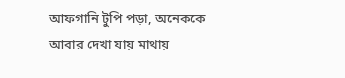আফগানি টুপি পড়া, অনেককে আবার দেখা যায় মাথায়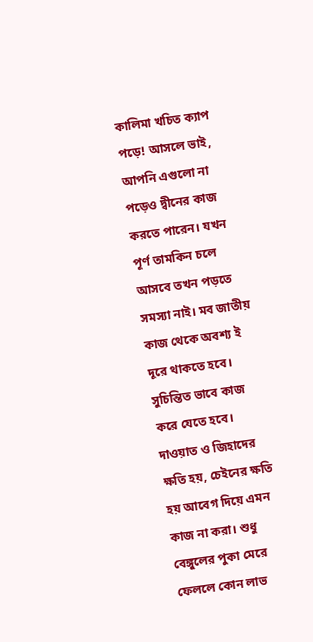কালিমা খচিত ক্যাপ পড়ে! আসলে ভাই, আপনি এগুলো না পড়েও দ্বীনের কাজ করতে পারেন। যখন পূর্ণ তামকিন চলে আসবে তখন পড়তে সমস্যা নাই। মব জাতীয় কাজ থেকে অবশ্য ই দূরে থাকতে হবে। সুচিন্তিত ভাবে কাজ করে যেতে হবে। দাওয়াত ও জিহাদের ক্ষতি হয়, চেইনের ক্ষতি হয় আবেগ দিয়ে এমন কাজ না করা। শুধু বেঙ্গুলের পুকা মেরে ফেললে কোন লাভ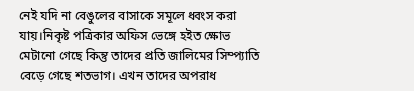নেই যদি না বেঙুলের বাসাকে সমূলে ধ্বংস করা যায়।নিকৃষ্ট পত্রিকার অফিস ভেঙ্গে হইত ক্ষোভ মেটানো গেছে কিন্তু তাদের প্রতি জালিমের সিম্প্যাতি বেড়ে গেছে শতভাগ। এখন তাদের অপরাধ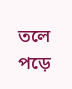তলে পড়ে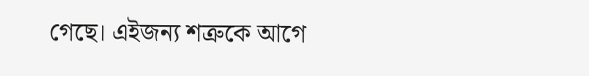গেছে। এইজন্য শত্রুকে আগে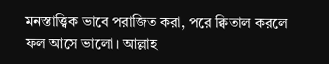মনস্তাত্ত্বিক ভাবে পরাজিত করা, পরে ক্বিতাল করলে ফল আসে ভালো। আল্লাহ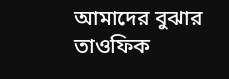আমাদের বুঝার তাওফিক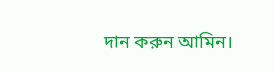দান করুন আমিন।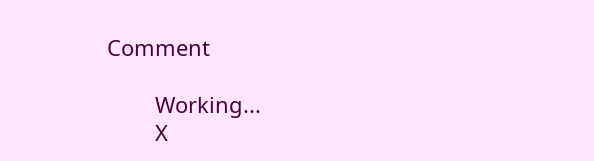Comment

        Working...
        X